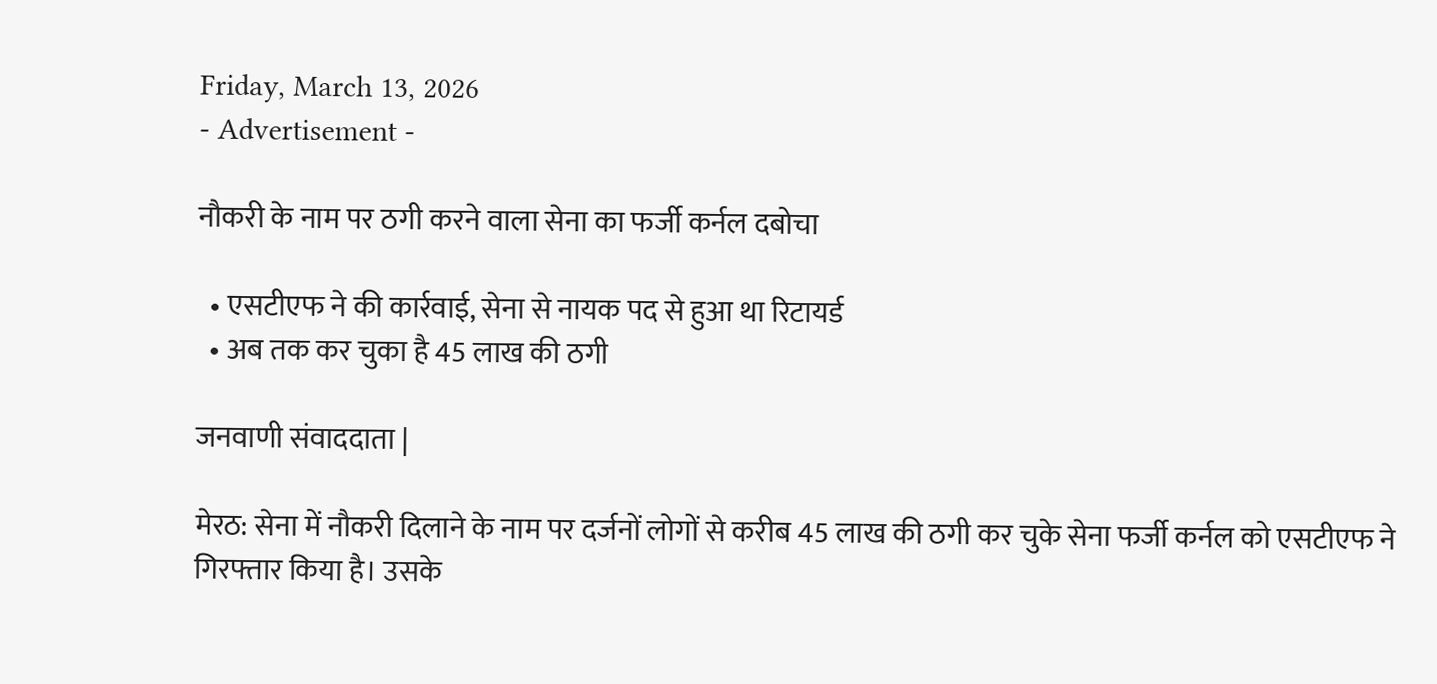Friday, March 13, 2026
- Advertisement -

नौकरी के नाम पर ठगी करने वाला सेना का फर्जी कर्नल दबोचा

  • एसटीएफ ने की कार्रवाई, सेना से नायक पद से हुआ था रिटायर्ड
  • अब तक कर चुका है 45 लाख की ठगी

जनवाणी संवाददाता |

मेरठ: सेना में नौकरी दिलाने के नाम पर दर्जनों लोगों से करीब 45 लाख की ठगी कर चुके सेना फर्जी कर्नल को एसटीएफ ने गिरफ्तार किया है। उसके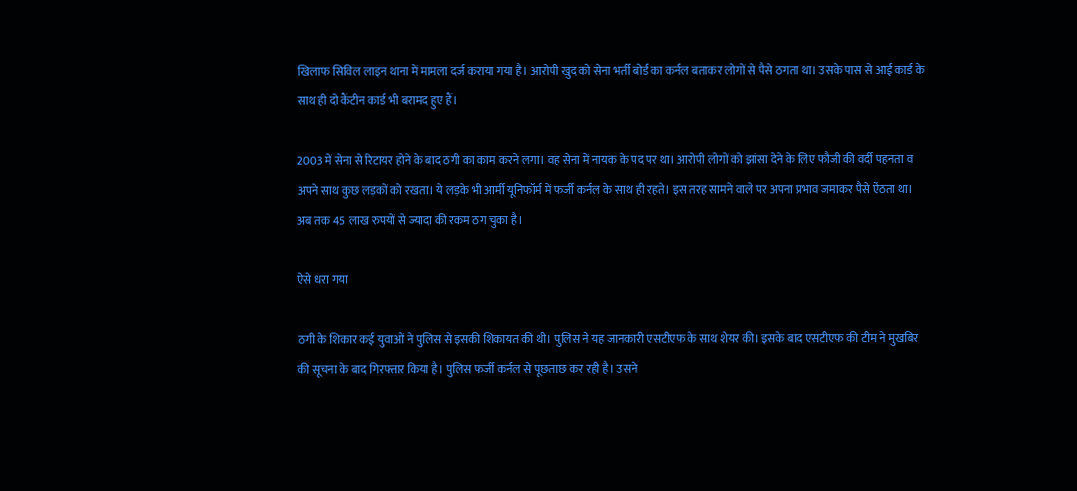खिलाफ सिविल लाइन थाना में मामला दर्ज कराया गया है। आरोपी खुद को सेना भर्ती बोर्ड का कर्नल बताकर लोगों से पैसे ठगता था। उसके पास से आई कार्ड के साथ ही दो कैंटीन कार्ड भी बरामद हुए हैं।

2003 में सेना से रिटायर होने के बाद ठगी का काम करने लगा। वह सेना में नायक के पद पर था। आरोपी लोगों को झांसा देने के लिए फौजी की वर्दी पहनता व अपने साथ कुछ लड़कों को रखता। ये लड़के भी आर्मी यूनिफॉर्म में फर्जी कर्नल के साथ ही रहते। इस तरह सामने वाले पर अपना प्रभाव जमाकर पैसे ऐंठता था। अब तक 45 लाख रुपयों से ज्यादा की रकम ठग चुका है।

ऐसे धरा गया

ठगी के शिकार कई युवाओं ने पुलिस से इसकी शिकायत की थी। पुलिस ने यह जानकारी एसटीएफ के साथ शेयर की। इसके बाद एसटीएफ की टीम ने मुखबिर की सूचना के बाद गिरफ्तार किया है। पुलिस फर्जी कर्नल से पूछताछ कर रही है। उसने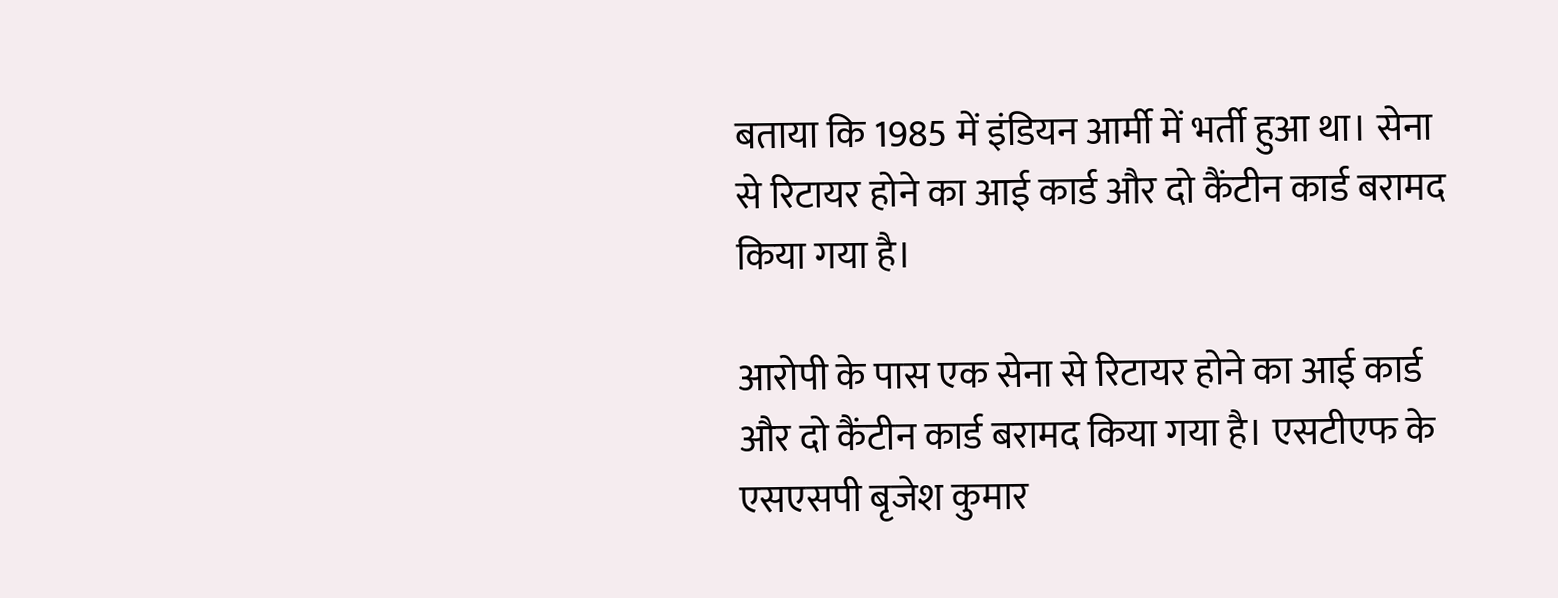बताया कि 1985 में इंडियन आर्मी में भर्ती हुआ था। सेना से रिटायर होने का आई कार्ड और दो कैंटीन कार्ड बरामद किया गया है।

आरोपी के पास एक सेना से रिटायर होने का आई कार्ड और दो कैंटीन कार्ड बरामद किया गया है। एसटीएफ के एसएसपी बृजेश कुमार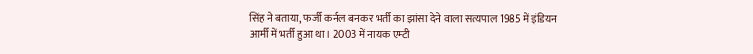सिंह ने बताया, फर्जी कर्नल बनकर भर्ती का झांसा देने वाला सत्यपाल 1985 में इंडियन आर्मी में भर्ती हुआ था। 2003 में नायक एम्टी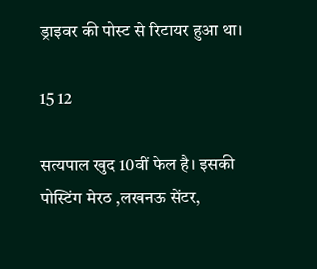ड्राइवर की पोस्ट से रिटायर हुआ था।

15 12

सत्यपाल खुद 10वीं फेल है। इसकी पोस्टिंग मेरठ ,लखनऊ सेंटर,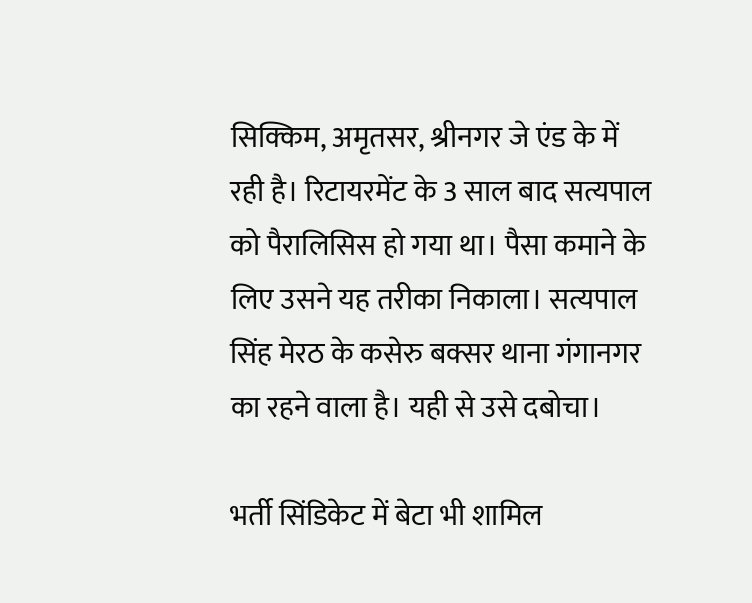सिक्किम, अमृतसर, श्रीनगर जे एंड के में रही है। रिटायरमेंट के 3 साल बाद सत्यपाल को पैरालिसिस हो गया था। पैसा कमाने के लिए उसने यह तरीका निकाला। सत्यपाल सिंह मेरठ के कसेरु बक्सर थाना गंगानगर का रहने वाला है। यही से उसे दबोचा।

भर्ती सिंडिकेट में बेटा भी शामिल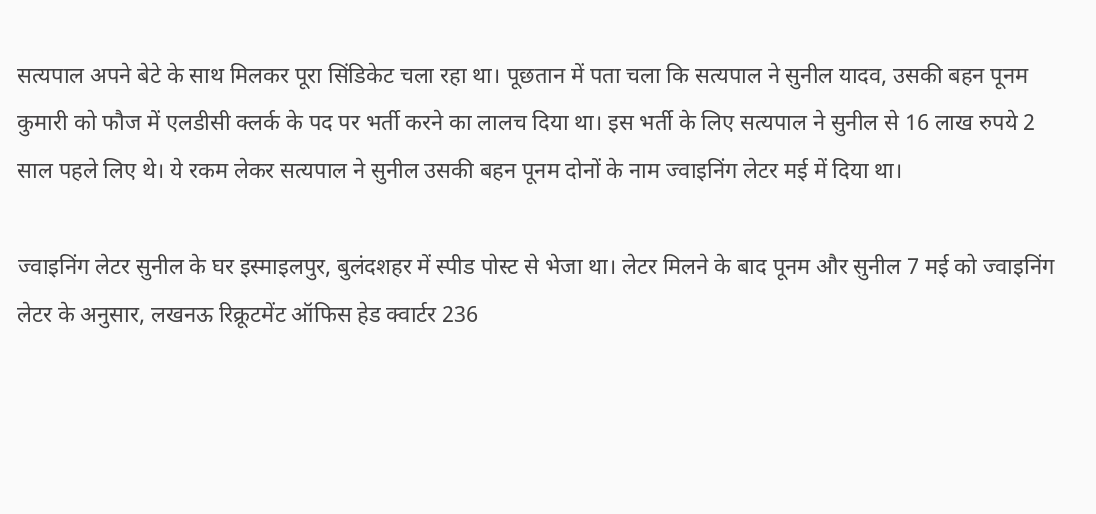सत्यपाल अपने बेटे के साथ मिलकर पूरा सिंडिकेट चला रहा था। पूछतान में पता चला कि सत्यपाल ने सुनील यादव, उसकी बहन पूनम कुमारी को फौज में एलडीसी क्लर्क के पद पर भर्ती करने का लालच दिया था। इस भर्ती के लिए सत्यपाल ने सुनील से 16 लाख रुपये 2 साल पहले लिए थे। ये रकम लेकर सत्यपाल ने सुनील उसकी बहन पूनम दोनों के नाम ज्वाइनिंग लेटर मई में दिया था।

ज्वाइनिंग लेटर सुनील के घर इस्माइलपुर, बुलंदशहर में स्पीड पोस्ट से भेजा था। लेटर मिलने के बाद पूनम और सुनील 7 मई को ज्वाइनिंग लेटर के अनुसार, लखनऊ रिक्रूटमेंट ऑफिस हेड क्वार्टर 236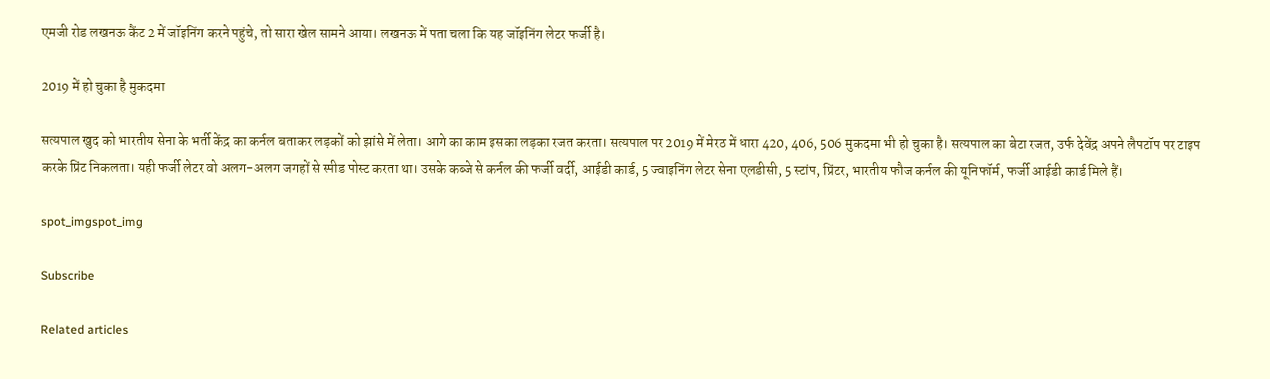एमजी रोड लखनऊ कैंट 2 में जॉइनिंग करने पहुंचे, तो सारा खेल सामने आया। लखनऊ में पता चला कि यह जॉइनिंग लेटर फर्जी है।

2019 में हो चुका है मुकदमा

सत्यपाल खुद को भारतीय सेना के भर्ती केंद्र का कर्नल बताकर लड़कों को झांसे में लेता। आगे का काम इसका लड़का रजत करता। सत्यपाल पर 2019 में मेरठ में धारा 420, 406, 506 मुकदमा भी हो चुका है। सत्यपाल का बेटा रजत, उर्फ देवेंद्र अपने लैपटॉप पर टाइप करके प्रिंट निकलता। यही फर्जी लेटर वो अलग-अलग जगहों से स्पीड पोस्ट करता था। उसके कब्जे से कर्नल की फर्जी वर्दी, आईडी कार्ड, 5 ज्वाइनिंग लेटर सेना एलडीसी, 5 स्टांप, प्रिंटर, भारतीय फौज कर्नल की यूनिफॉर्म, फर्जी आईडी कार्ड मिले हैं।

spot_imgspot_img

Subscribe

Related articles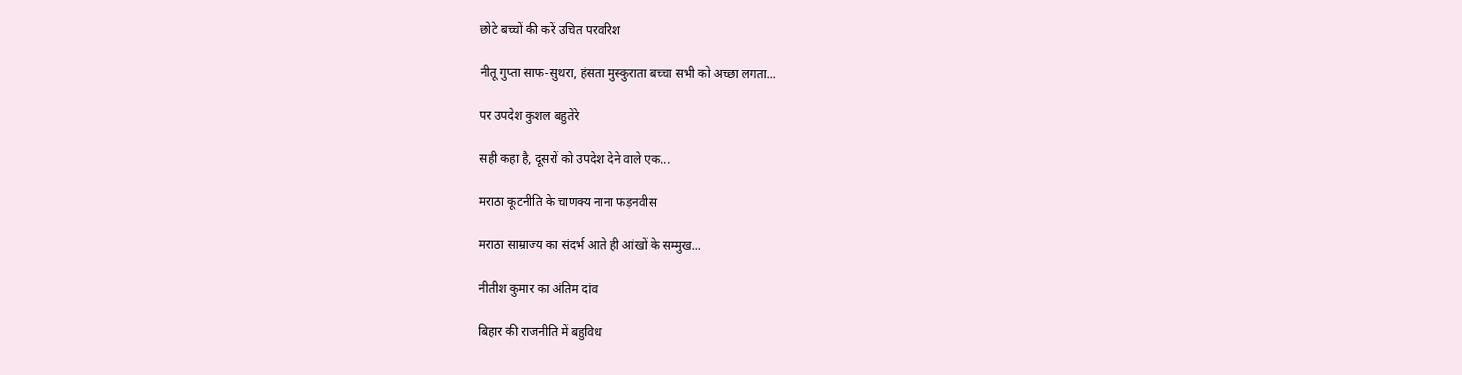छोटे बच्चों की करें उचित परवरिश

नीतू गुप्ता साफ-सुथरा, हंसता मुस्कुराता बच्चा सभी को अच्छा लगता...

पर उपदेश कुशल बहुतेरे

सही कहा है, दूसरों को उपदेश देने वाले एक...

मराठा कूटनीति के चाणक्य नाना फड़नवीस

मराठा साम्राज्य का संदर्भ आते ही आंखों के सम्मुख...

नीतीश कुमार का अंतिम दांव

बिहार की राजनीति में बहुविध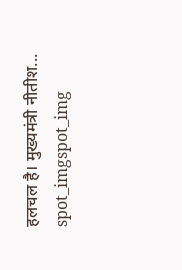हलचल है। मुख्यमंत्री नीतीश...
spot_imgspot_img